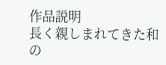作品説明
長く親しまれてきた和の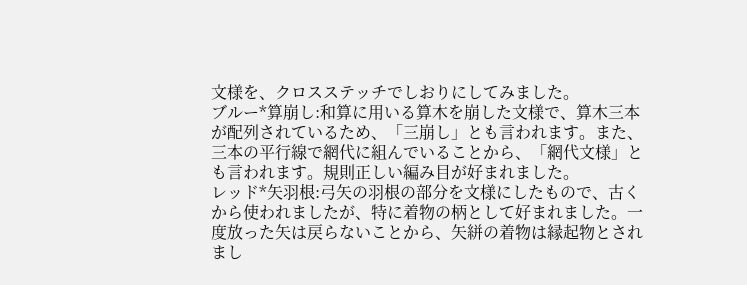文様を、クロスステッチでしおりにしてみました。
ブルー*算崩し:和算に用いる算木を崩した文様で、算木三本が配列されているため、「三崩し」とも言われます。また、三本の平行線で網代に組んでいることから、「網代文様」とも言われます。規則正しい編み目が好まれました。
レッド*矢羽根:弓矢の羽根の部分を文様にしたもので、古くから使われましたが、特に着物の柄として好まれました。一度放った矢は戻らないことから、矢絣の着物は縁起物とされまし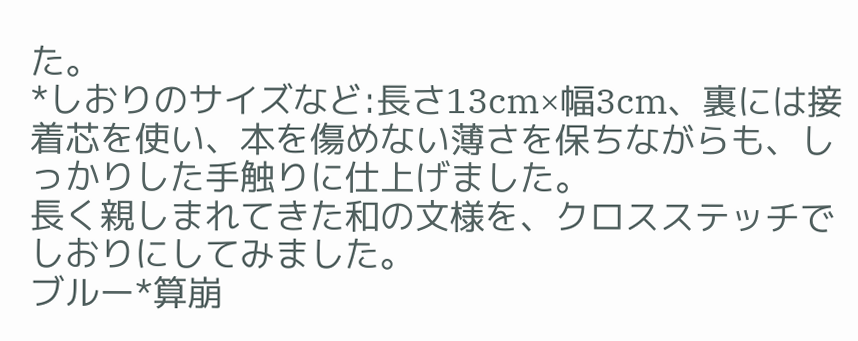た。
*しおりのサイズなど:長さ13cm×幅3cm、裏には接着芯を使い、本を傷めない薄さを保ちながらも、しっかりした手触りに仕上げました。
長く親しまれてきた和の文様を、クロスステッチでしおりにしてみました。
ブルー*算崩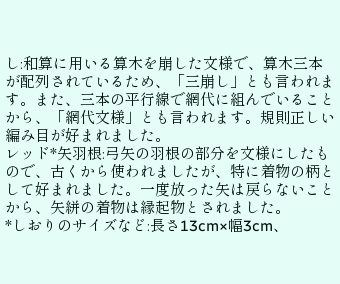し:和算に用いる算木を崩した文様で、算木三本が配列されているため、「三崩し」とも言われます。また、三本の平行線で網代に組んでいることから、「網代文様」とも言われます。規則正しい編み目が好まれました。
レッド*矢羽根:弓矢の羽根の部分を文様にしたもので、古くから使われましたが、特に着物の柄として好まれました。一度放った矢は戻らないことから、矢絣の着物は縁起物とされました。
*しおりのサイズなど:長さ13cm×幅3cm、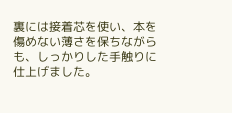裏には接着芯を使い、本を傷めない薄さを保ちながらも、しっかりした手触りに仕上げました。